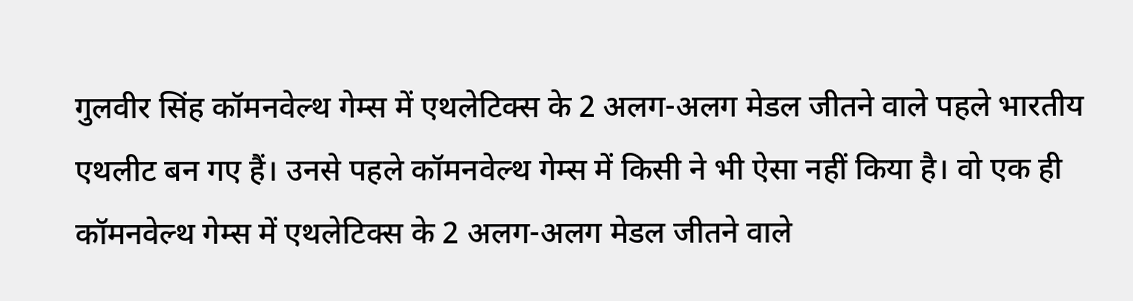गुलवीर सिंह कॉमनवेल्थ गेम्स में एथलेटिक्स के 2 अलग-अलग मेडल जीतने वाले पहले भारतीय एथलीट बन गए हैं। उनसे पहले कॉमनवेल्थ गेम्स में किसी ने भी ऐसा नहीं किया है। वो एक ही कॉमनवेल्थ गेम्स में एथलेटिक्स के 2 अलग-अलग मेडल जीतने वाले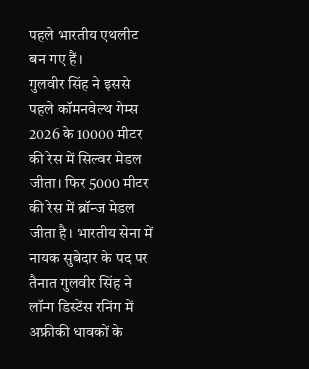पहले भारतीय एथलीट बन गए हैं।
गुलवीर सिंह ने इससे पहले कॉमनवेल्थ गेम्स 2026 के 10000 मीटर की रेस में सिल्वर मेडल जीता। फिर 5000 मीटर की रेस में ब्रॉन्ज मेडल जीता है। भारतीय सेना में नायक सुबेदार के पद पर तैनात गुलवीर सिंह ने लॉन्ग डिस्टेंस रनिंग में अफ्रीकी धावकों के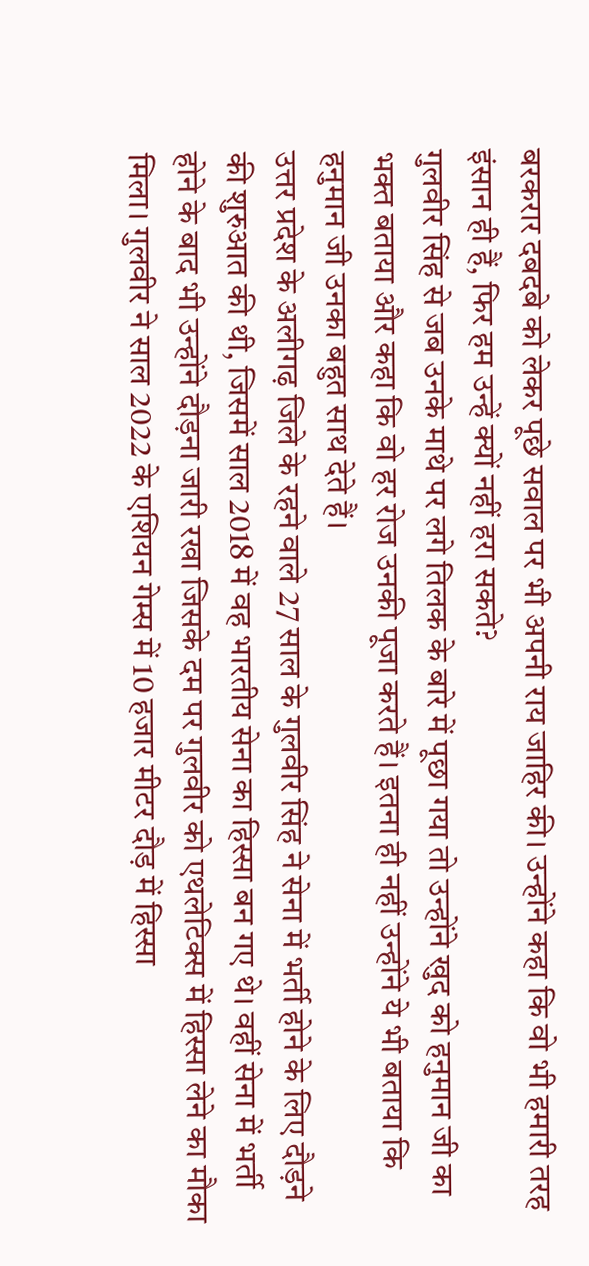बरकरार दबदबे को लेकर पूछे सवाल पर भी अपनी राय जाहिर की। उन्होंने कहा कि वो भी हमारी तरह इंसान ही हैं, फिर हम उन्हें क्यों नहीं हरा सकते?
गुलवीर सिंह से जब उनके माथे पर लगे तिलक के बारे में पूछा गया तो उन्होंने खुद को हनुमान जी का भक्त बताया और कहा कि वो हर रोज उनकी पूजा करते हैं। इतना ही नहीं उन्होंने ये भी बताया कि हनुमान जी उनका बहुत साथ देते हैं।
उत्तर प्रदेश के अलीगढ़ जिले के रहने वाले 27 साल के गुलवीर सिंह ने सेना में भर्ती होने के लिए दौड़ने की शुरुआत की थी, जिसमें साल 2018 में वह भारतीय सेना का हिस्सा बन गए थे। वहीं सेना में भर्ती होने के बाद भी उन्होंने दौड़ना जारी रखा जिसके दम पर गुलवीर को एथलेटिक्स में हिस्सा लेने का मौका मिला। गुलवीर ने साल 2022 के एशियन गेम्स में 10 हजार मीटर दौड़ में हिस्सा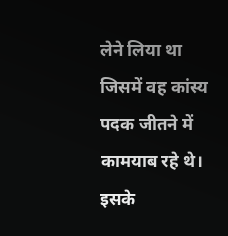लेने लिया था जिसमें वह कांस्य पदक जीतने में कामयाब रहे थे। इसके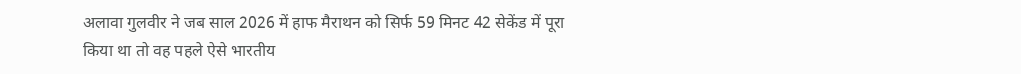अलावा गुलवीर ने जब साल 2026 में हाफ मैराथन को सिर्फ 59 मिनट 42 सेकेंड में पूरा किया था तो वह पहले ऐसे भारतीय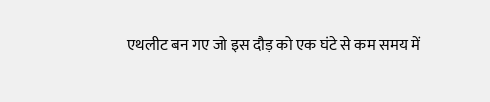एथलीट बन गए जो इस दौड़ को एक घंटे से कम समय में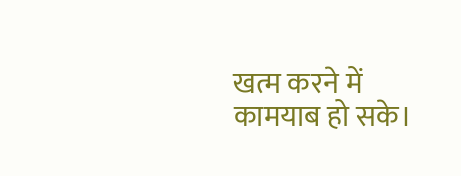खत्म करने में कामयाब हो सके।